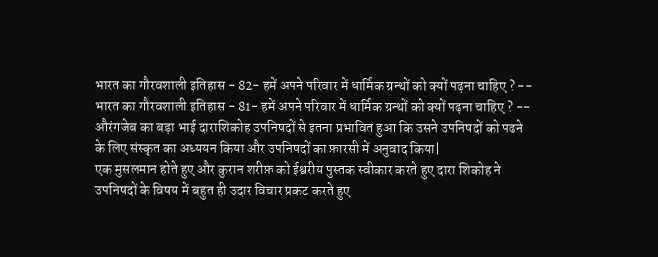भारत का गौरवशाली इतिहास - 82- हमें अपने परिवार में धार्मिक ग्रन्थों को क्यों पढ़ना चाहिए ? --
भारत का गौरवशाली इतिहास - 81- हमें अपने परिवार में धार्मिक ग्रन्थों को क्यों पढ़ना चाहिए ? --
औरंगजेब का बड़ा भाई दाराशिकोह उपनिषदों से इतना प्रभावित हुआ कि उसने उपनिषदों को पढने के लिए संस्कृत का अध्ययन किया और उपनिषदों का फ़ारसी में अनुवाद किया|
एक मुसलमान होते हुए और कुरान शरीफ़ को ईश्वरीय पुस्तक स्वीकार करते हुए दारा शिकोह ने उपनिषदों के विषय में बहुत ही उदार विचार प्रकट करते हुए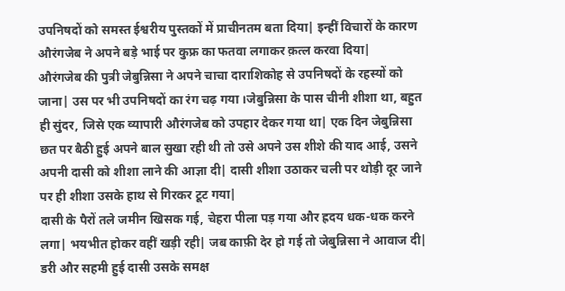उपनिषदों को समस्त ईश्वरीय पुस्तकों में प्राचीनतम बता दिया| इन्हीं विचारों के कारण औरंगजेब ने अपने बड़े भाई पर कुफ्र का फतवा लगाकर क़त्ल करवा दिया|
औरंगजेब की पुत्री जेबुन्निसा ने अपने चाचा दाराशिकोह से उपनिषदों के रहस्यों को जाना| उस पर भी उपनिषदों का रंग चढ़ गया ।जेबुन्निसा के पास चीनी शीशा था, बहुत ही सुंदर, जिसे एक व्यापारी औरंगजेब को उपहार देकर गया था| एक दिन जेबुन्निसा छत पर बैठी हुई अपने बाल सुखा रही थी तो उसे अपने उस शीशे की याद आई, उसने अपनी दासी को शीशा लाने की आज्ञा दी| दासी शीशा उठाकर चली पर थोड़ी दूर जाने पर ही शीशा उसके हाथ से गिरकर टूट गया|
दासी के पैरों तले जमीन खिसक गई, चेहरा पीला पड़ गया और ह्रदय धक-धक करने लगा| भयभीत होकर वहीं खड़ी रही| जब काफ़ी देर हो गई तो जेबुन्निसा ने आवाज दी| डरी और सहमी हुई दासी उसके समक्ष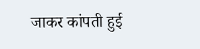जाकर कांपती हुई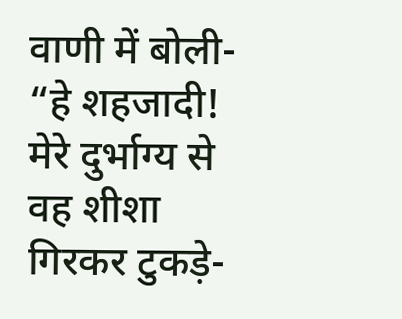वाणी में बोली- “हे शहजादी! मेरे दुर्भाग्य से वह शीशा गिरकर टुकड़े-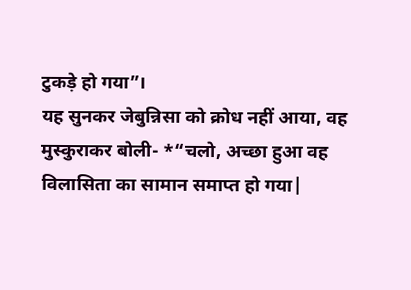टुकड़े हो गया”।
यह सुनकर जेबुन्निसा को क्रोध नहीं आया, वह मुस्कुराकर बोली- *“चलो, अच्छा हुआ वह विलासिता का सामान समाप्त हो गया|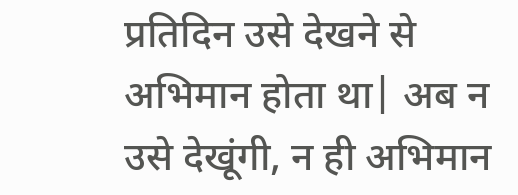प्रतिदिन उसे देखने से अभिमान होता था| अब न उसे देखूंगी, न ही अभिमान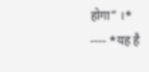होगा” ।*
---- *यह है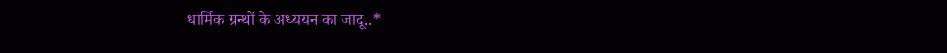धार्मिक ग्रन्थों के अध्ययन का जादू..*